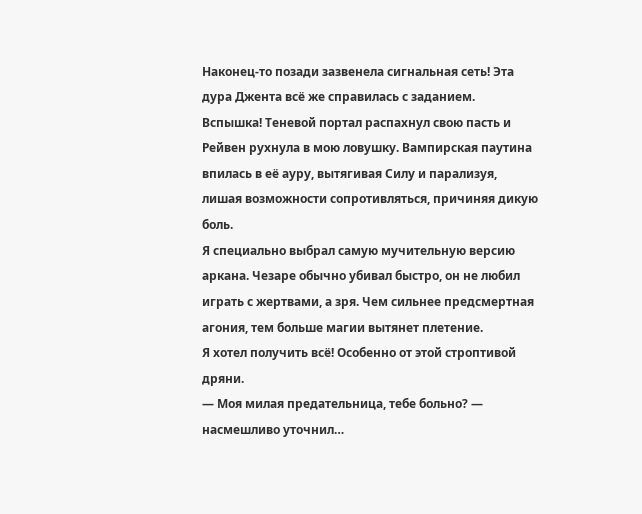Наконец-то позади зазвенела сигнальная сеть! Эта дура Джента всё же справилась с заданием.
Вспышка! Теневой портал распахнул свою пасть и Рейвен рухнула в мою ловушку. Вампирская паутина впилась в её ауру, вытягивая Силу и парализуя, лишая возможности сопротивляться, причиняя дикую боль.
Я специально выбрал самую мучительную версию аркана. Чезаре обычно убивал быстро, он не любил играть с жертвами, а зря. Чем сильнее предсмертная агония, тем больше магии вытянет плетение.
Я хотел получить всё! Особенно от этой строптивой дряни.
— Моя милая предательница, тебе больно? — насмешливо уточнил…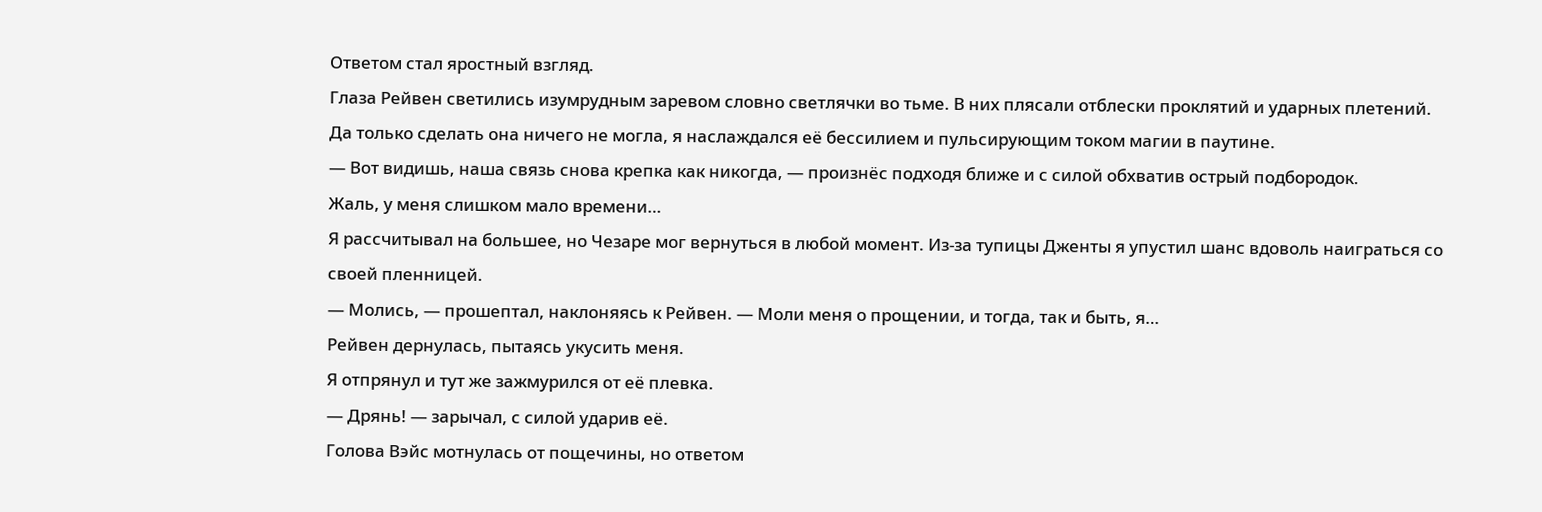Ответом стал яростный взгляд.
Глаза Рейвен светились изумрудным заревом словно светлячки во тьме. В них плясали отблески проклятий и ударных плетений. Да только сделать она ничего не могла, я наслаждался её бессилием и пульсирующим током магии в паутине.
— Вот видишь, наша связь снова крепка как никогда, — произнёс подходя ближе и с силой обхватив острый подбородок.
Жаль, у меня слишком мало времени…
Я рассчитывал на большее, но Чезаре мог вернуться в любой момент. Из-за тупицы Дженты я упустил шанс вдоволь наиграться со своей пленницей.
— Молись, — прошептал, наклоняясь к Рейвен. — Моли меня о прощении, и тогда, так и быть, я…
Рейвен дернулась, пытаясь укусить меня.
Я отпрянул и тут же зажмурился от её плевка.
— Дрянь! — зарычал, с силой ударив её.
Голова Вэйс мотнулась от пощечины, но ответом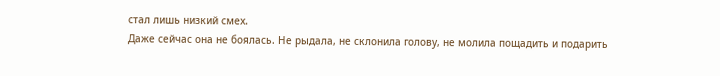стал лишь низкий смех.
Даже сейчас она не боялась. Не рыдала, не склонила голову, не молила пощадить и подарить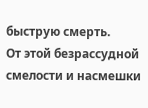быструю смерть.
От этой безрассудной смелости и насмешки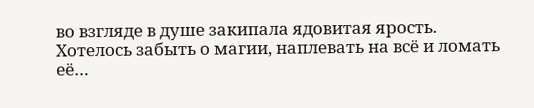во взгляде в душе закипала ядовитая ярость.
Хотелось забыть о магии, наплевать на всё и ломать её…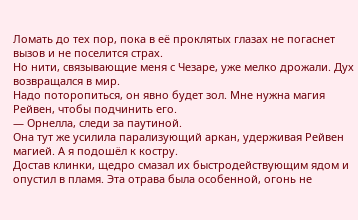Ломать до тех пор, пока в её проклятых глазах не погаснет вызов и не поселится страх.
Но нити, связывающие меня с Чезаре, уже мелко дрожали. Дух возвращался в мир.
Надо поторопиться, он явно будет зол. Мне нужна магия Рейвен, чтобы подчинить его.
— Орнелла, следи за паутиной.
Она тут же усилила парализующий аркан, удерживая Рейвен магией. А я подошёл к костру.
Достав клинки, щедро смазал их быстродействующим ядом и опустил в пламя. Эта отрава была особенной, огонь не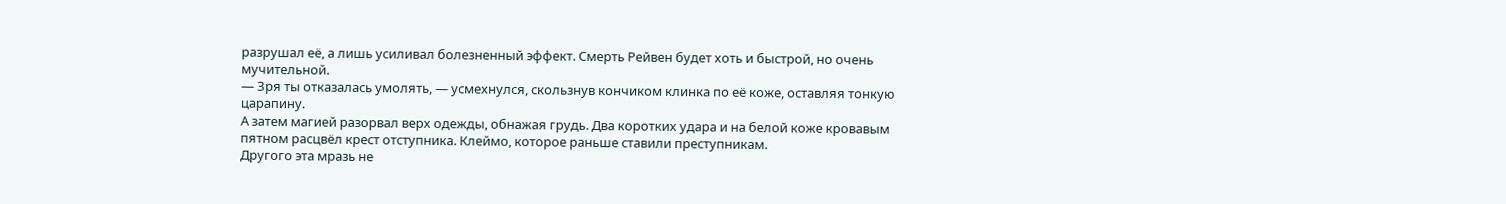разрушал её, а лишь усиливал болезненный эффект. Смерть Рейвен будет хоть и быстрой, но очень мучительной.
— Зря ты отказалась умолять, — усмехнулся, скользнув кончиком клинка по её коже, оставляя тонкую царапину.
А затем магией разорвал верх одежды, обнажая грудь. Два коротких удара и на белой коже кровавым пятном расцвёл крест отступника. Клеймо, которое раньше ставили преступникам.
Другого эта мразь не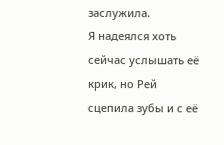заслужила.
Я надеялся хоть сейчас услышать её крик, но Рей сцепила зубы и с её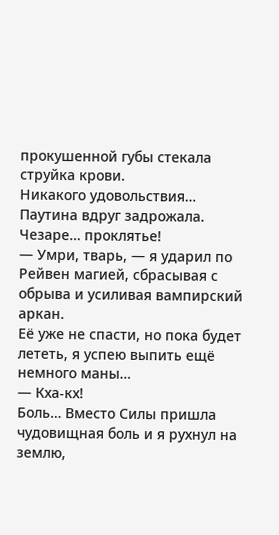прокушенной губы стекала струйка крови.
Никакого удовольствия…
Паутина вдруг задрожала. Чезаре… проклятье!
— Умри, тварь, — я ударил по Рейвен магией, сбрасывая с обрыва и усиливая вампирский аркан.
Её уже не спасти, но пока будет лететь, я успею выпить ещё немного маны…
— Кха-кх!
Боль… Вместо Силы пришла чудовищная боль и я рухнул на землю,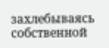захлебываясь собственной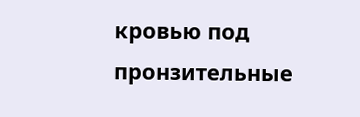кровью под пронзительные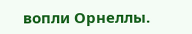вопли Орнеллы.